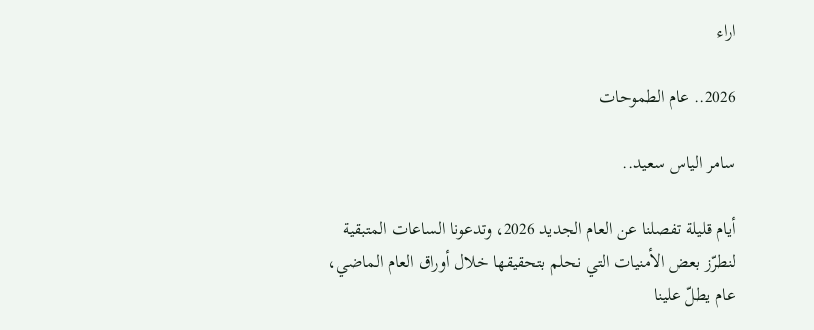اراء

2026.. عام الطموحات

سامر الياس سعيد..

أيام قليلة تفصلنا عن العام الجديد 2026، وتدعونا الساعات المتبقية لنطرّز بعض الأمنيات التي نحلم بتحقيقها خلال أوراق العام الماضي، عام يطلّ علينا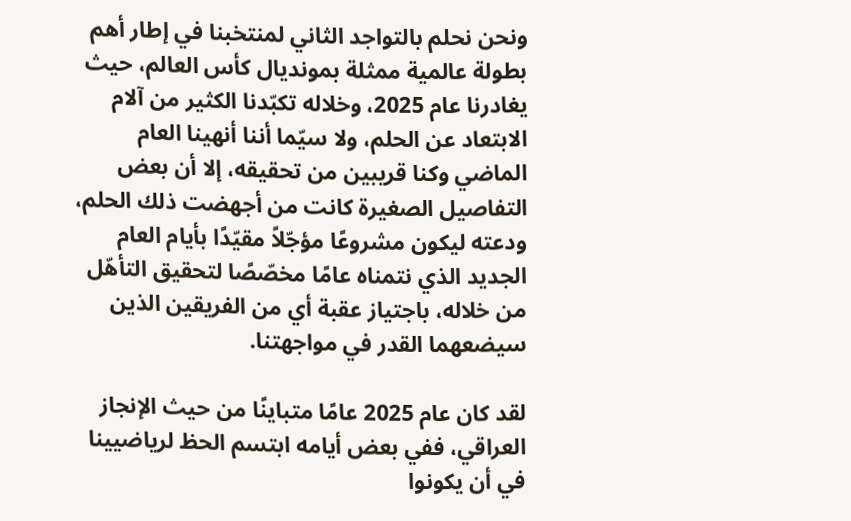ونحن نحلم بالتواجد الثاني لمنتخبنا في إطار أهم بطولة عالمية ممثلة بمونديال كأس العالم، حيث يغادرنا عام 2025، وخلاله تكبّدنا الكثير من آلام الابتعاد عن الحلم، ولا سيّما أننا أنهينا العام الماضي وكنا قريبين من تحقيقه، إلا أن بعض التفاصيل الصغيرة كانت من أجهضت ذلك الحلم، ودعته ليكون مشروعًا مؤجّلاً مقيّدًا بأيام العام الجديد الذي نتمناه عامًا مخصّصًا لتحقيق التأهّل من خلاله، باجتياز عقبة أي من الفريقين الذين سيضعهما القدر في مواجهتنا.

لقد كان عام 2025 عامًا متباينًا من حيث الإنجاز العراقي، ففي بعض أيامه ابتسم الحظ لرياضيينا في أن يكونوا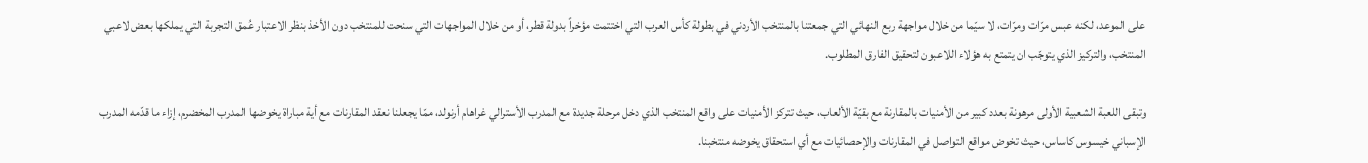على الموعد، لكنه عبس مرّات ومرّات، لا سيّما من خلال مواجهة ربع النهائي التي جمعتنا بالمنتخب الأردني في بطولة كأس العرب التي اختتمت مؤخراً بدولة قطر، أو من خلال المواجهات التي سنحت للمنتخب دون الأخذ بنظر الاعتبار عُمق التجربة التي يملكها بعض لاعبي المنتخب، والتركيز الذي يتوجّب ان يتمتع به هؤلاء اللاعبون لتحقيق الفارق المطلوب.

وتبقى اللعبة الشعبية الأولى مرهونة بعدد كبير من الأمنيات بالمقارنة مع بقيّة الألعاب، حيث تتركز الأمنيات على واقع المنتخب الذي دخل مرحلة جديدة مع المدرب الأسترالي غراهام أرنولد، ممّا يجعلنا نعقد المقارنات مع أية مباراة يخوضها المدرب المخضرم، إزاء ما قدّمه المدرب الإسباني خيسوس كاساس، حيث تخوض مواقع التواصل في المقارنات والإحصائيات مع أي استحقاق يخوضه منتخبنا.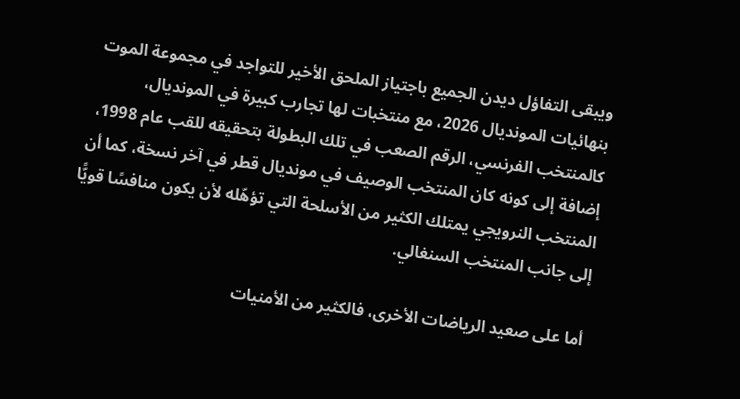ويبقى التفاؤل ديدن الجميع باجتياز الملحق الأخير للتواجد في مجموعة الموت بنهائيات المونديال 2026، مع منتخبات لها تجارب كبيرة في المونديال، كالمنتخب الفرنسي، الرقم الصعب في تلك البطولة بتحقيقه للقب عام 1998، إضافة إلى كونه كان المنتخب الوصيف في مونديال قطر في آخر نسخة، كما أن المنتخب النرويجي يمتلك الكثير من الأسلحة التي تؤهّله لأن يكون منافسًا قويًّا إلى جانب المنتخب السنغالي.

أما على صعيد الرياضات الأخرى، فالكثير من الأمنيات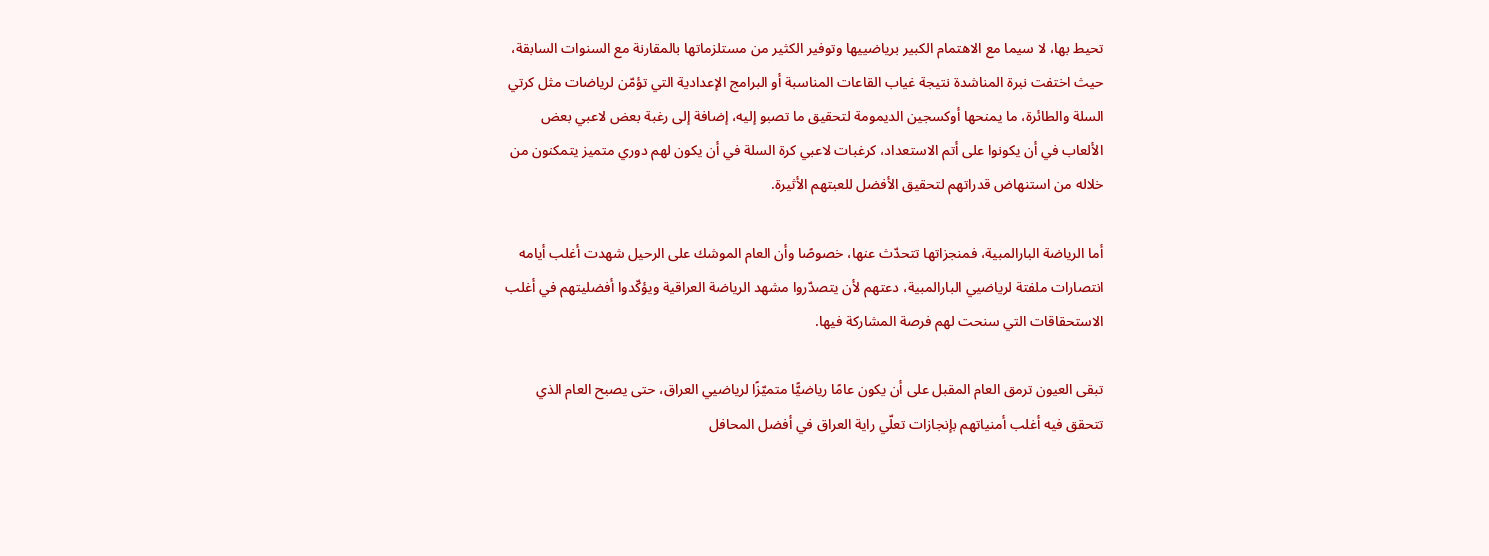تحيط بها، لا سيما مع الاهتمام الكبير برياضييها وتوفير الكثير من مستلزماتها بالمقارنة مع السنوات السابقة، حيث اختفت نبرة المناشدة نتيجة غياب القاعات المناسبة أو البرامج الإعدادية التي تؤمّن لرياضات مثل كرتي السلة والطائرة، ما يمنحها أوكسجين الديمومة لتحقيق ما تصبو إليه، إضافة إلى رغبة بعض لاعبي بعض الألعاب في أن يكونوا على أتم الاستعداد، كرغبات لاعبي كرة السلة في أن يكون لهم دوري متميز يتمكنون من خلاله من استنهاض قدراتهم لتحقيق الأفضل للعبتهم الأثيرة.

أما الرياضة البارالمبية، فمنجزاتها تتحدّث عنها، خصوصًا وأن العام الموشك على الرحيل شهدت أغلب أيامه انتصارات ملفتة لرياضيي البارالمبية، دعتهم لأن يتصدّروا مشهد الرياضة العراقية ويؤكّدوا أفضليتهم في أغلب الاستحقاقات التي سنحت لهم فرصة المشاركة فيها.

تبقى العيون ترمق العام المقبل على أن يكون عامًا رياضيًّا متميّزًا لرياضيي العراق، حتى يصبح العام الذي تتحقق فيه أغلب أمنياتهم بإنجازات تعلّي راية العراق في أفضل المحافل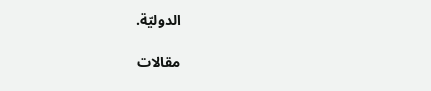الدوليّة.

مقالات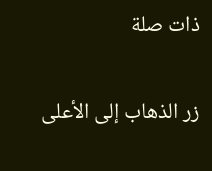ذات صلة

زر الذهاب إلى الأعلى